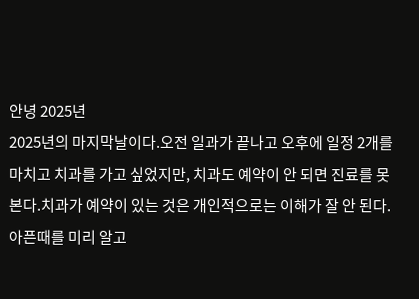안녕 2025년
2025년의 마지막날이다.오전 일과가 끝나고 오후에 일정 2개를 마치고 치과를 가고 싶었지만, 치과도 예약이 안 되면 진료를 못 본다.치과가 예약이 있는 것은 개인적으로는 이해가 잘 안 된다.아픈때를 미리 알고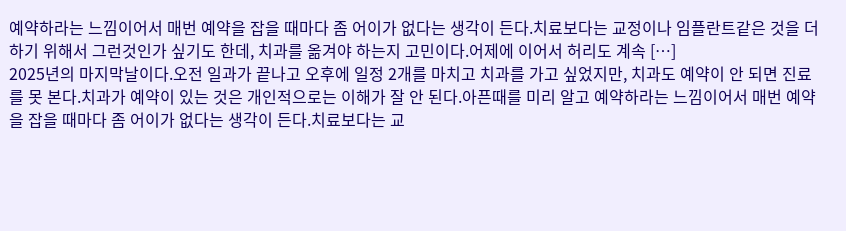예약하라는 느낌이어서 매번 예약을 잡을 때마다 좀 어이가 없다는 생각이 든다.치료보다는 교정이나 임플란트같은 것을 더 하기 위해서 그런것인가 싶기도 한데, 치과를 옮겨야 하는지 고민이다.어제에 이어서 허리도 계속 […]
2025년의 마지막날이다.오전 일과가 끝나고 오후에 일정 2개를 마치고 치과를 가고 싶었지만, 치과도 예약이 안 되면 진료를 못 본다.치과가 예약이 있는 것은 개인적으로는 이해가 잘 안 된다.아픈때를 미리 알고 예약하라는 느낌이어서 매번 예약을 잡을 때마다 좀 어이가 없다는 생각이 든다.치료보다는 교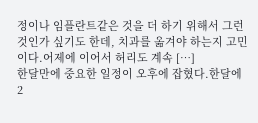정이나 임플란트같은 것을 더 하기 위해서 그런것인가 싶기도 한데, 치과를 옮겨야 하는지 고민이다.어제에 이어서 허리도 계속 […]
한달만에 중요한 일정이 오후에 잡혔다.한달에 2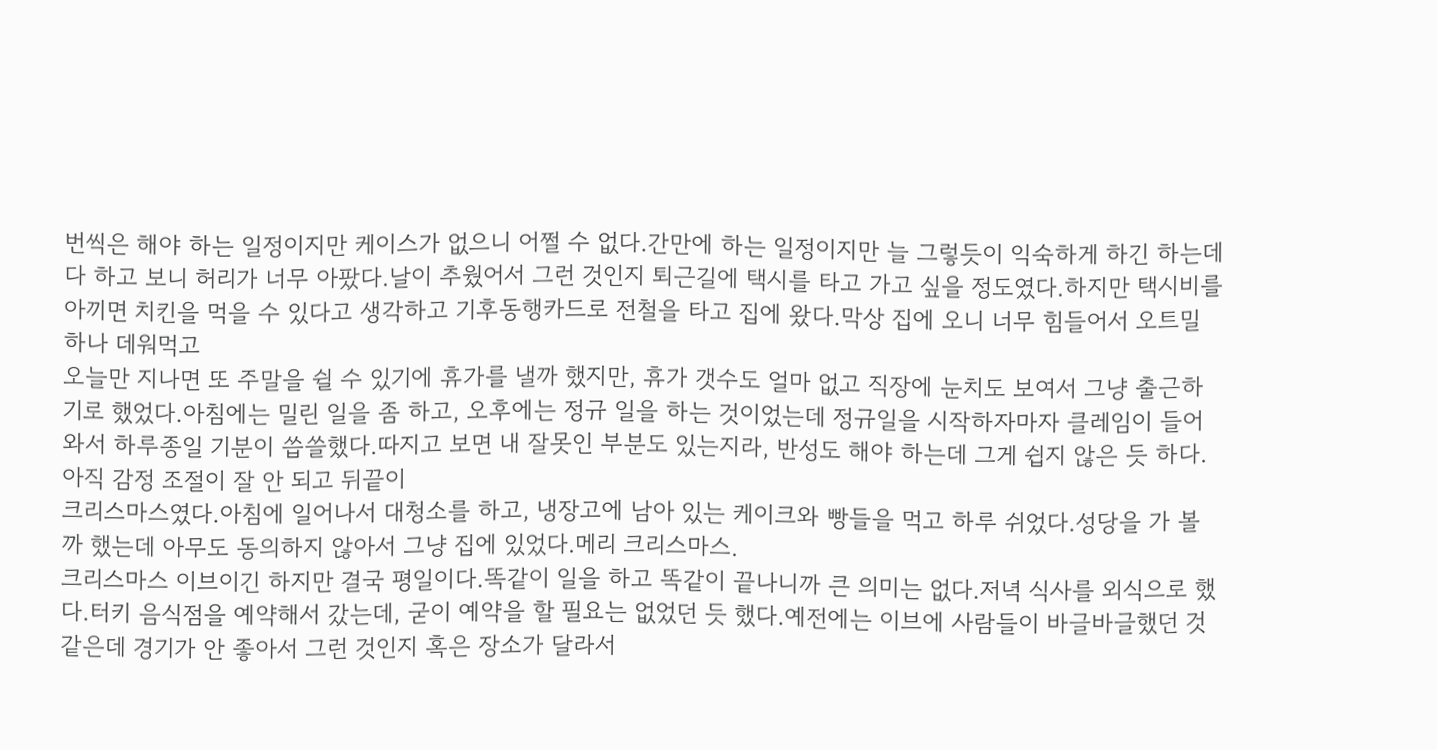번씩은 해야 하는 일정이지만 케이스가 없으니 어쩔 수 없다.간만에 하는 일정이지만 늘 그렇듯이 익숙하게 하긴 하는데 다 하고 보니 허리가 너무 아팠다.날이 추웠어서 그런 것인지 퇴근길에 택시를 타고 가고 싶을 정도였다.하지만 택시비를 아끼면 치킨을 먹을 수 있다고 생각하고 기후동행카드로 전철을 타고 집에 왔다.막상 집에 오니 너무 힘들어서 오트밀 하나 데워먹고
오늘만 지나면 또 주말을 쉴 수 있기에 휴가를 낼까 했지만, 휴가 갯수도 얼마 없고 직장에 눈치도 보여서 그냥 출근하기로 했었다.아침에는 밀린 일을 좀 하고, 오후에는 정규 일을 하는 것이었는데 정규일을 시작하자마자 클레임이 들어와서 하루종일 기분이 씁쓸했다.따지고 보면 내 잘못인 부분도 있는지라, 반성도 해야 하는데 그게 쉽지 않은 듯 하다.아직 감정 조절이 잘 안 되고 뒤끝이
크리스마스였다.아침에 일어나서 대청소를 하고, 냉장고에 남아 있는 케이크와 빵들을 먹고 하루 쉬었다.성당을 가 볼까 했는데 아무도 동의하지 않아서 그냥 집에 있었다.메리 크리스마스.
크리스마스 이브이긴 하지만 결국 평일이다.똑같이 일을 하고 똑같이 끝나니까 큰 의미는 없다.저녁 식사를 외식으로 했다.터키 음식점을 예약해서 갔는데, 굳이 예약을 할 필요는 없었던 듯 했다.예전에는 이브에 사람들이 바글바글했던 것 같은데 경기가 안 좋아서 그런 것인지 혹은 장소가 달라서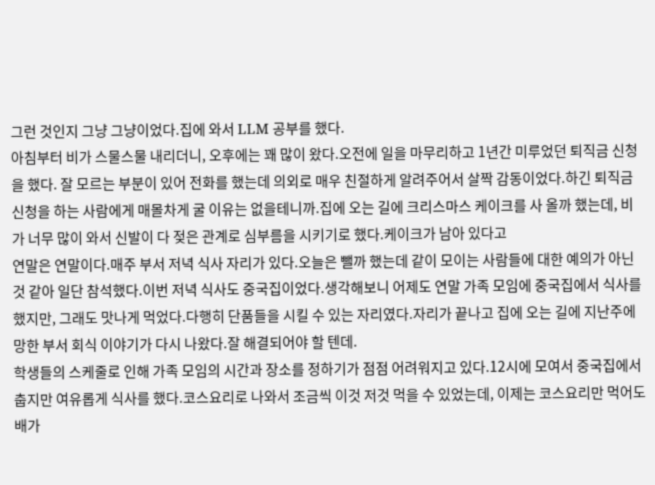그런 것인지 그냥 그냥이었다.집에 와서 LLM 공부를 했다.
아침부터 비가 스물스물 내리더니, 오후에는 꽤 많이 왔다.오전에 일을 마무리하고 1년간 미루었던 퇴직금 신청을 했다. 잘 모르는 부분이 있어 전화를 했는데 의외로 매우 친절하게 알려주어서 살짝 감동이었다.하긴 퇴직금 신청을 하는 사람에게 매몰차게 굴 이유는 없을테니까.집에 오는 길에 크리스마스 케이크를 사 올까 했는데, 비가 너무 많이 와서 신발이 다 젖은 관계로 심부름을 시키기로 했다.케이크가 남아 있다고
연말은 연말이다.매주 부서 저녁 식사 자리가 있다.오늘은 뺄까 했는데 같이 모이는 사람들에 대한 예의가 아닌 것 같아 일단 참석했다.이번 저녁 식사도 중국집이었다.생각해보니 어제도 연말 가족 모임에 중국집에서 식사를 했지만, 그래도 맛나게 먹었다.다행히 단품들을 시킬 수 있는 자리였다.자리가 끝나고 집에 오는 길에 지난주에 망한 부서 회식 이야기가 다시 나왔다.잘 해결되어야 할 텐데.
학생들의 스케줄로 인해 가족 모임의 시간과 장소를 정하기가 점점 어려워지고 있다.12시에 모여서 중국집에서 춥지만 여유롭게 식사를 했다.코스요리로 나와서 조금씩 이것 저것 먹을 수 있었는데, 이제는 코스요리만 먹어도 배가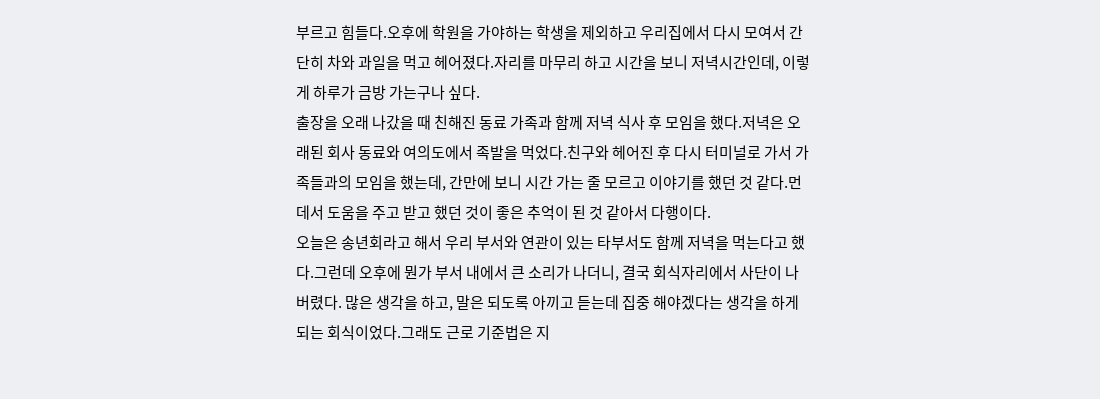부르고 힘들다.오후에 학원을 가야하는 학생을 제외하고 우리집에서 다시 모여서 간단히 차와 과일을 먹고 헤어졌다.자리를 마무리 하고 시간을 보니 저녁시간인데, 이렇게 하루가 금방 가는구나 싶다.
출장을 오래 나갔을 때 친해진 동료 가족과 함께 저녁 식사 후 모임을 했다.저녁은 오래된 회사 동료와 여의도에서 족발을 먹었다.친구와 헤어진 후 다시 터미널로 가서 가족들과의 모임을 했는데, 간만에 보니 시간 가는 줄 모르고 이야기를 했던 것 같다.먼데서 도움을 주고 받고 했던 것이 좋은 추억이 된 것 같아서 다행이다.
오늘은 송년회라고 해서 우리 부서와 연관이 있는 타부서도 함께 저녁을 먹는다고 했다.그런데 오후에 뭔가 부서 내에서 큰 소리가 나더니, 결국 회식자리에서 사단이 나 버렸다. 많은 생각을 하고, 말은 되도록 아끼고 듣는데 집중 해야겠다는 생각을 하게 되는 회식이었다.그래도 근로 기준법은 지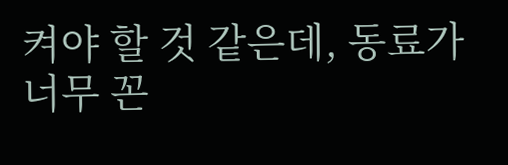켜야 할 것 같은데, 동료가 너무 꼰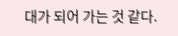대가 되어 가는 것 같다.